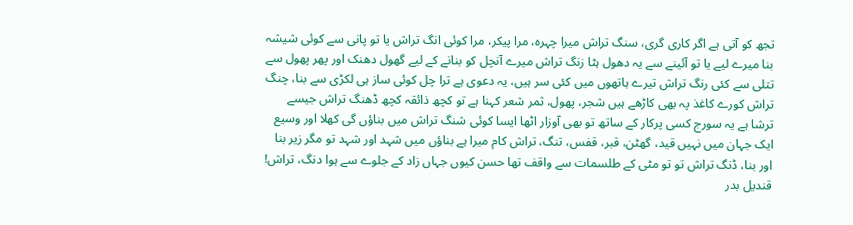تجھ کو آتی ہے اگر کاری گری، سنگ تراش میرا چہرہ، مرا پیکر، مرا کوئی انگ تراش یا تو پانی سے کوئی شیشہ بنا میرے لیے یا تو آئینے سے یہ دھول ہٹا زنگ تراش میرے آنچل کو بنانے کے لیے گھول دھنک اور پھر پھول سے تتلی سے کئی رنگ تراش تیرے ہاتھوں میں کئی سر ہیں، یہ دعوی ہے ترا چل کوئی ساز ہی لکڑی سے بنا، چنگ تراش کورے کاغذ پہ بھی کاڑھے ہیں شجر، پھول، ثمر شعر کہنا ہے تو کچھ ذائقہ کچھ ڈھنگ تراش جیسے ترشا ہے یہ سورج کسی پرکار کے ساتھ تو بھی آوزار اٹھا ایسا کوئی شنگ تراش میں بناؤں گی کھلا اور وسیع ایک جہان میں نہیں قید، گھٹن، قبر، قفس، تنگ، تراش کام میرا ہے بناؤں میں شہد اور شہد تو مگر زیر بنا اور بنا، ڈنگ تراش تو تو مٹی کے طلسمات سے واقف تھا حسن کیوں جہاں زاد کے جلوے سے ہوا دنگ، تراش! قندیل بدر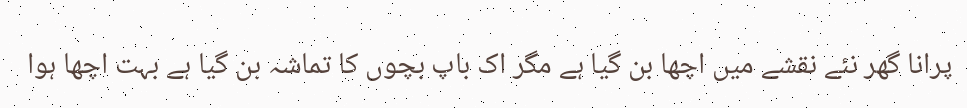پرانا گھر نئے نقشے میں اچھا بن گیا ہے مگر اک باپ بچوں کا تماشہ بن گیا ہے بہت اچھا ہوا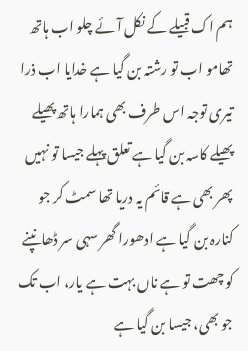ہم اک قبیلے کے نکل آئے چلو اب ہاتھ تھامو اب تو رشتہ بن گیا ہے خدایا اب ذرا تیری توجہ اس طرف بھی ہمارا ہاتھ پھیلے پھیلے کاسہ بن گیا ہے تعلق پہلے جیسا تو نہیں پھر بھی ہے قائم یہ دریا تھا سمٹ کر جو کنارہ بن گیا ہے ادھورا گھر سہی سر ڈھانپنے کو چھت تو ہے ناں بہت ہے یار، اب تک جو بھی، جیسا بن گیا ہے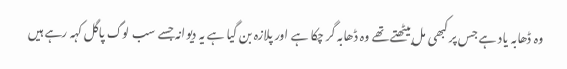وہ ڈھابہ یاد ہے جس پر کبھی مل بیٹھتے تھے وہ ڈھابہ گر چکا ہے اور پلازہ بن گیا ہے یہ دیوانہ جسے سب لوگ پاگل کہہ رہے ہیں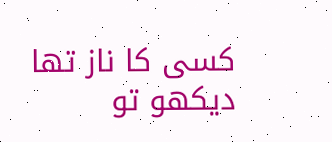کسی کا ناز تھا دیکھو تو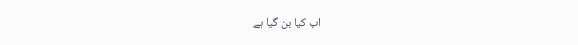اب کیا بن گیا ہے